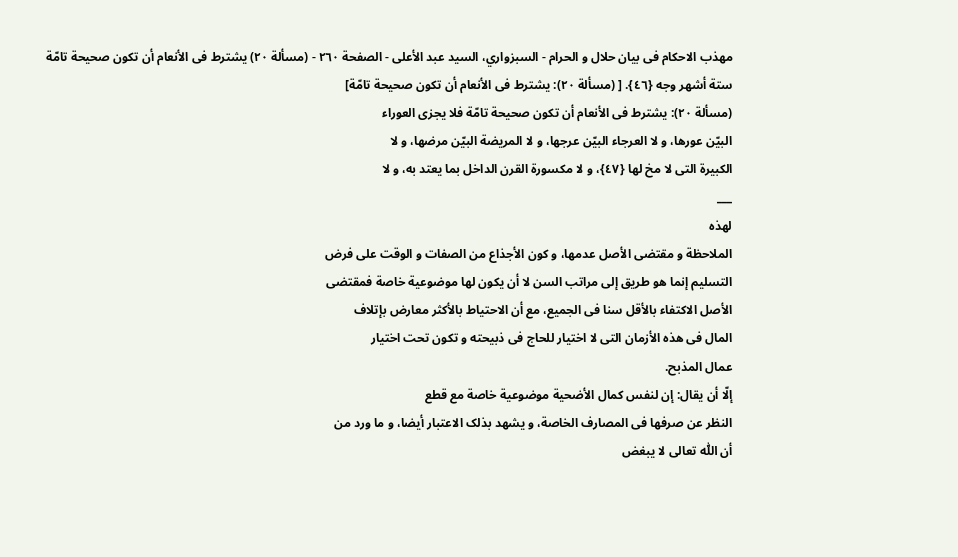مهذب الاحکام فی بیان حلال و الحرام - السبزواري، السيد عبد الأعلى - الصفحة ٢٦٠ - (مسألة ٢٠) یشترط فی الأنعام أن تکون صحیحة تامّة
ستة أشهر وجه {٤٦}. [ (مسألة ٢٠): یشترط فی الأنعام أن تکون صحیحة تامّة]
(مسألة ٢٠): یشترط فی الأنعام أن تکون صحیحة تامّة فلا یجزی العوراء
البیّن عورها، و لا العرجاء البیّن عرجها، و لا المریضة البیّن مرضها، و لا
الکبیرة التی لا مخ لها {٤٧}، و لا مکسورة القرن الداخل بما یعتد به، و لا
___
لهذه
الملاحظة و مقتضی الأصل عدمها، و کون الأجذاع من الصفات و الوقت علی فرض
التسلیم إنما هو طریق إلی مراتب السن لا أن یکون لها موضوعیة خاصة فمقتضی
الأصل الاکتفاء بالأقل سنا فی الجمیع، مع أن الاحتیاط بالأکثر معارض بإتلاف
المال فی هذه الأزمان التی لا اختیار للحاج فی ذبیحته و تکون تحت اختیار
عمال المذبح.
إلّا أن یقال: إن لنفس کمال الأضحیة موضوعیة خاصة مع قطع
النظر عن صرفها فی المصارف الخاصة، و یشهد بذلک الاعتبار أیضا، و ما ورد من
أن اللّٰه تعالی لا یبغض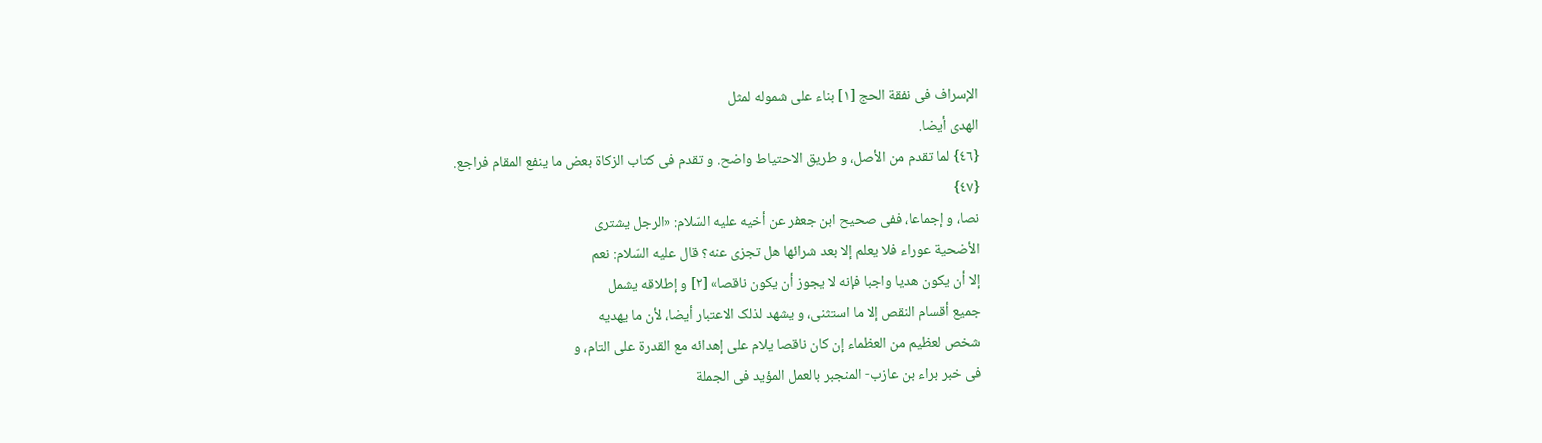الإسراف فی نفقة الحج [١] بناء علی شموله لمثل
الهدی أیضا.
{٤٦} لما تقدم من الأصل، و طریق الاحتیاط واضح. و تقدم فی کتاب الزکاة بعض ما ینفع المقام فراجع.
{٤٧}
نصا، و إجماعا، ففی صحیح ابن جعفر عن أخیه علیه السّلام: «الرجل یشتری
الأضحیة عوراء فلا یعلم إلا بعد شرائها هل تجزی عنه؟ قال علیه السّلام: نعم
إلا أن یکون هدیا واجبا فإنه لا یجوز أن یکون ناقصا» [٢] و إطلاقه یشمل
جمیع أقسام النقص إلا ما استثنی، و یشهد لذلک الاعتبار أیضا، لأن ما یهدیه
شخص لعظیم من العظماء إن کان ناقصا یلام علی إهدائه مع القدرة علی التام، و
فی خبر براء بن عازب- المنجبر بالعمل المؤید فی الجملة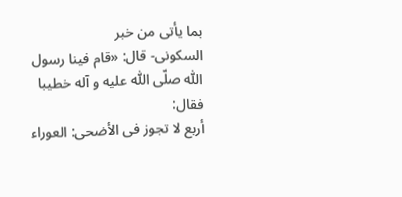بما یأتی من خبر
السکونی- قال: «قام فینا رسول اللّٰه صلّی اللّٰه علیه و آله خطیبا فقال:
أربع لا تجوز فی الأضحی: العوراء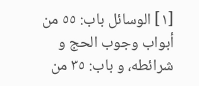[١] الوسائل باب: ٥٥ من أبواب وجوب الحج و شرائطه، و باب: ٣٥ من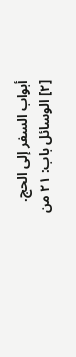أبواب السفر إلی الحج.
[٢] الوسائل باب: ٢١ من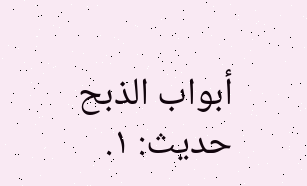أبواب الذبح حدیث: ١.